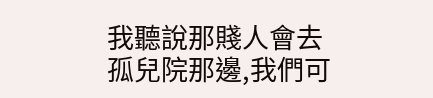我聽說那賤人會去孤兒院那邊,我們可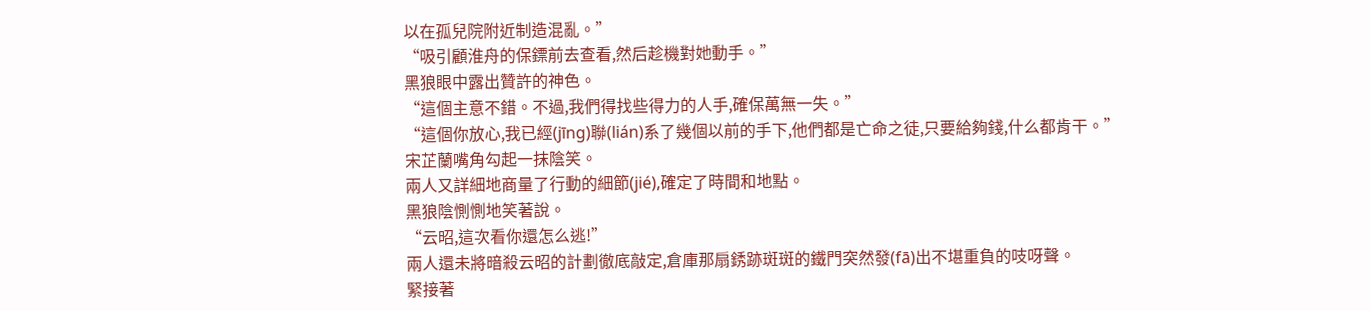以在孤兒院附近制造混亂。”
“吸引顧淮舟的保鏢前去查看,然后趁機對她動手。”
黑狼眼中露出贊許的神色。
“這個主意不錯。不過,我們得找些得力的人手,確保萬無一失。”
“這個你放心,我已經(jīng)聯(lián)系了幾個以前的手下,他們都是亡命之徒,只要給夠錢,什么都肯干。”
宋芷蘭嘴角勾起一抹陰笑。
兩人又詳細地商量了行動的細節(jié),確定了時間和地點。
黑狼陰惻惻地笑著說。
“云昭,這次看你還怎么逃!”
兩人還未將暗殺云昭的計劃徹底敲定,倉庫那扇銹跡斑斑的鐵門突然發(fā)出不堪重負的吱呀聲。
緊接著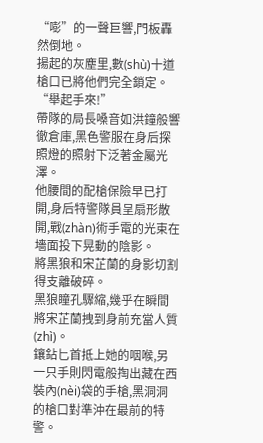“嘭”的一聲巨響,門板轟然倒地。
揚起的灰塵里,數(shù)十道槍口已將他們完全鎖定。
“舉起手來!”
帶隊的局長嗓音如洪鐘般響徹倉庫,黑色警服在身后探照燈的照射下泛著金屬光澤。
他腰間的配槍保險早已打開,身后特警隊員呈扇形散開,戰(zhàn)術手電的光束在墻面投下晃動的陰影。
將黑狼和宋芷蘭的身影切割得支離破碎。
黑狼瞳孔驟縮,幾乎在瞬間將宋芷蘭拽到身前充當人質(zhì)。
鑲鉆匕首抵上她的咽喉,另一只手則閃電般掏出藏在西裝內(nèi)袋的手槍,黑洞洞的槍口對準沖在最前的特警。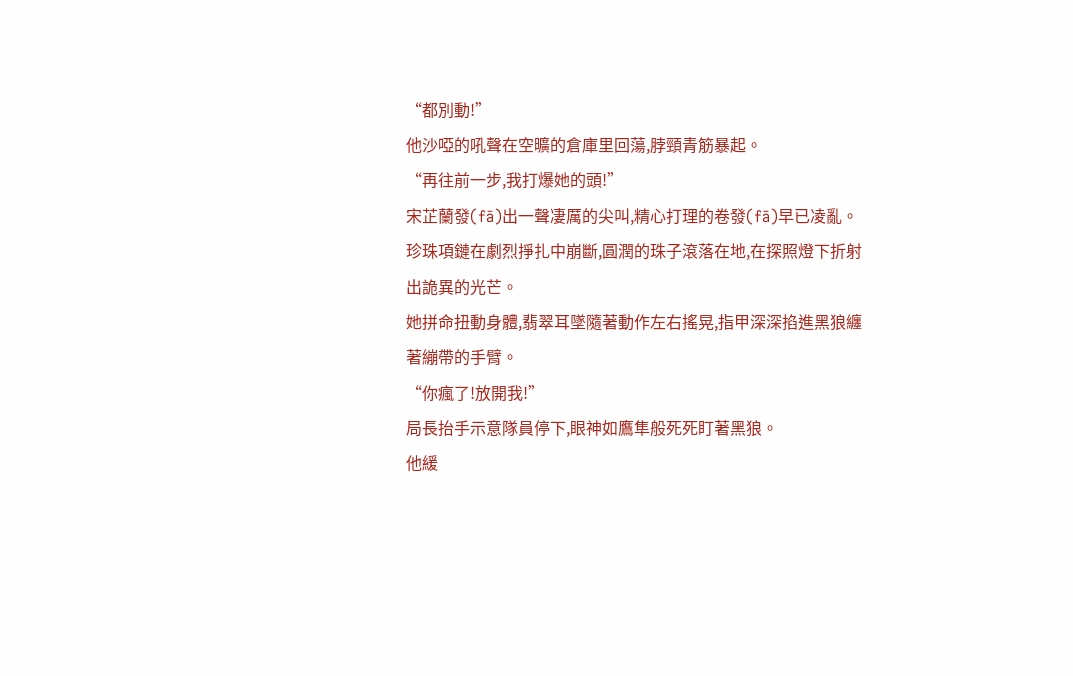“都別動!”
他沙啞的吼聲在空曠的倉庫里回蕩,脖頸青筋暴起。
“再往前一步,我打爆她的頭!”
宋芷蘭發(fā)出一聲凄厲的尖叫,精心打理的卷發(fā)早已凌亂。
珍珠項鏈在劇烈掙扎中崩斷,圓潤的珠子滾落在地,在探照燈下折射出詭異的光芒。
她拼命扭動身體,翡翠耳墜隨著動作左右搖晃,指甲深深掐進黑狼纏著繃帶的手臂。
“你瘋了!放開我!”
局長抬手示意隊員停下,眼神如鷹隼般死死盯著黑狼。
他緩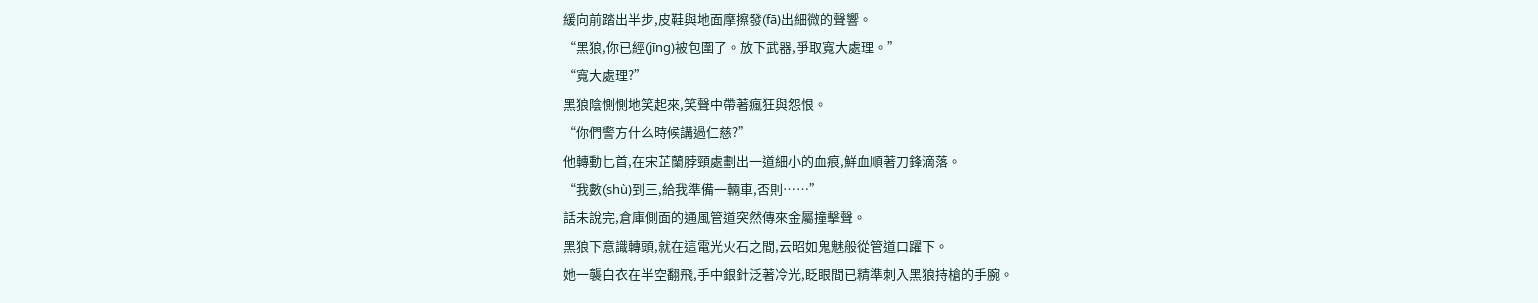緩向前踏出半步,皮鞋與地面摩擦發(fā)出細微的聲響。
“黑狼,你已經(jīng)被包圍了。放下武器,爭取寬大處理。”
“寬大處理?”
黑狼陰惻惻地笑起來,笑聲中帶著瘋狂與怨恨。
“你們警方什么時候講過仁慈?”
他轉動匕首,在宋芷蘭脖頸處劃出一道細小的血痕,鮮血順著刀鋒滴落。
“我數(shù)到三,給我準備一輛車,否則……”
話未說完,倉庫側面的通風管道突然傳來金屬撞擊聲。
黑狼下意識轉頭,就在這電光火石之間,云昭如鬼魅般從管道口躍下。
她一襲白衣在半空翻飛,手中銀針泛著冷光,眨眼間已精準刺入黑狼持槍的手腕。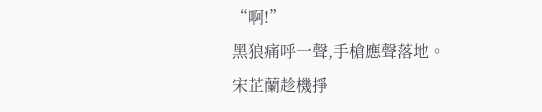“啊!”
黑狼痛呼一聲,手槍應聲落地。
宋芷蘭趁機掙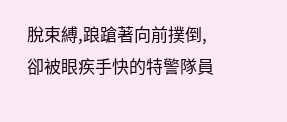脫束縛,踉蹌著向前撲倒,卻被眼疾手快的特警隊員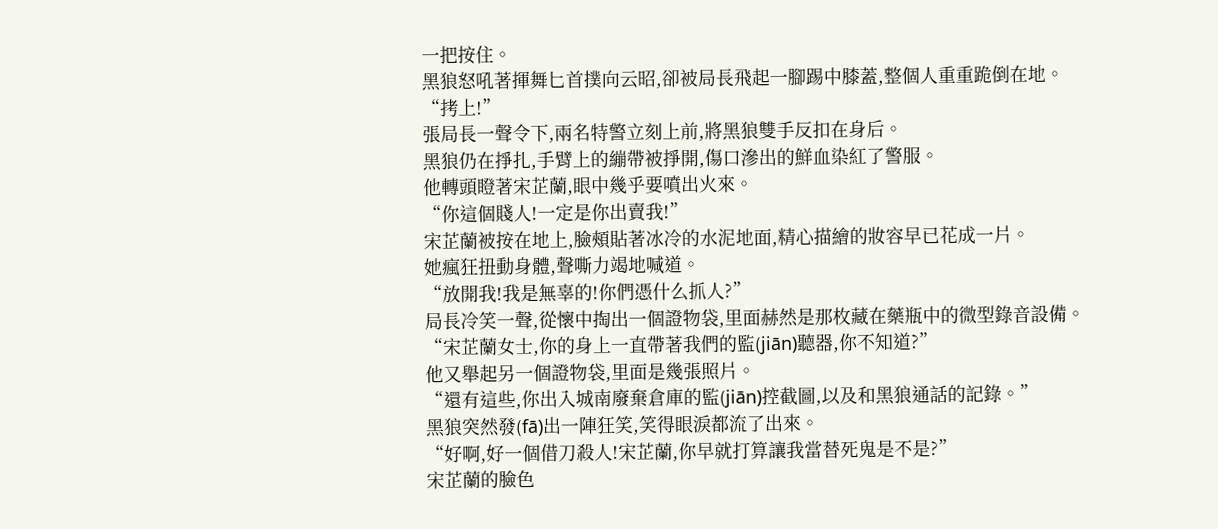一把按住。
黑狼怒吼著揮舞匕首撲向云昭,卻被局長飛起一腳踢中膝蓋,整個人重重跪倒在地。
“拷上!”
張局長一聲令下,兩名特警立刻上前,將黑狼雙手反扣在身后。
黑狼仍在掙扎,手臂上的繃帶被掙開,傷口滲出的鮮血染紅了警服。
他轉頭瞪著宋芷蘭,眼中幾乎要噴出火來。
“你這個賤人!一定是你出賣我!”
宋芷蘭被按在地上,臉頰貼著冰冷的水泥地面,精心描繪的妝容早已花成一片。
她瘋狂扭動身體,聲嘶力竭地喊道。
“放開我!我是無辜的!你們憑什么抓人?”
局長冷笑一聲,從懷中掏出一個證物袋,里面赫然是那枚藏在藥瓶中的微型錄音設備。
“宋芷蘭女士,你的身上一直帶著我們的監(jiān)聽器,你不知道?”
他又舉起另一個證物袋,里面是幾張照片。
“還有這些,你出入城南廢棄倉庫的監(jiān)控截圖,以及和黑狼通話的記錄。”
黑狼突然發(fā)出一陣狂笑,笑得眼淚都流了出來。
“好啊,好一個借刀殺人!宋芷蘭,你早就打算讓我當替死鬼是不是?”
宋芷蘭的臉色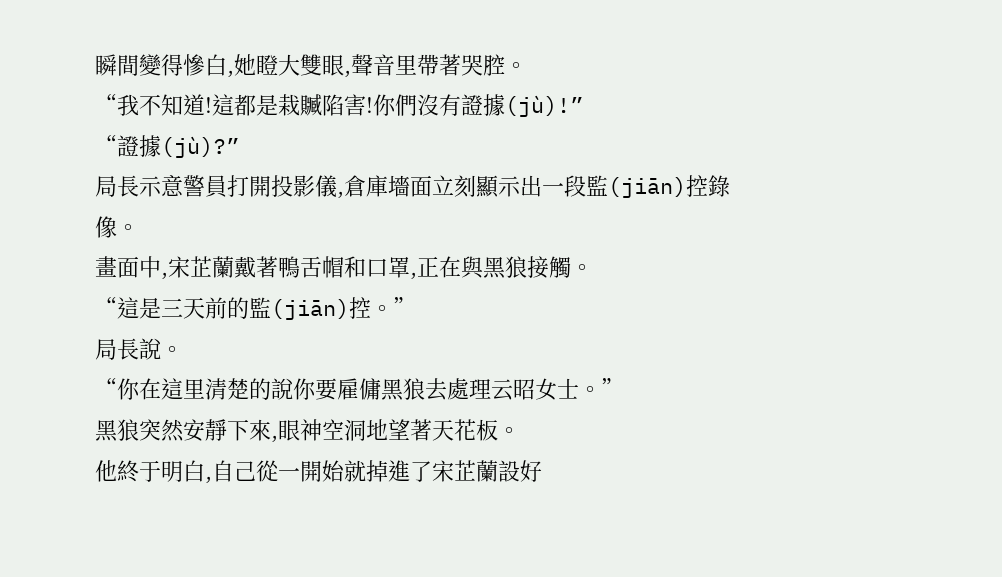瞬間變得慘白,她瞪大雙眼,聲音里帶著哭腔。
“我不知道!這都是栽贓陷害!你們沒有證據(jù)!”
“證據(jù)?”
局長示意警員打開投影儀,倉庫墻面立刻顯示出一段監(jiān)控錄像。
畫面中,宋芷蘭戴著鴨舌帽和口罩,正在與黑狼接觸。
“這是三天前的監(jiān)控。”
局長說。
“你在這里清楚的說你要雇傭黑狼去處理云昭女士。”
黑狼突然安靜下來,眼神空洞地望著天花板。
他終于明白,自己從一開始就掉進了宋芷蘭設好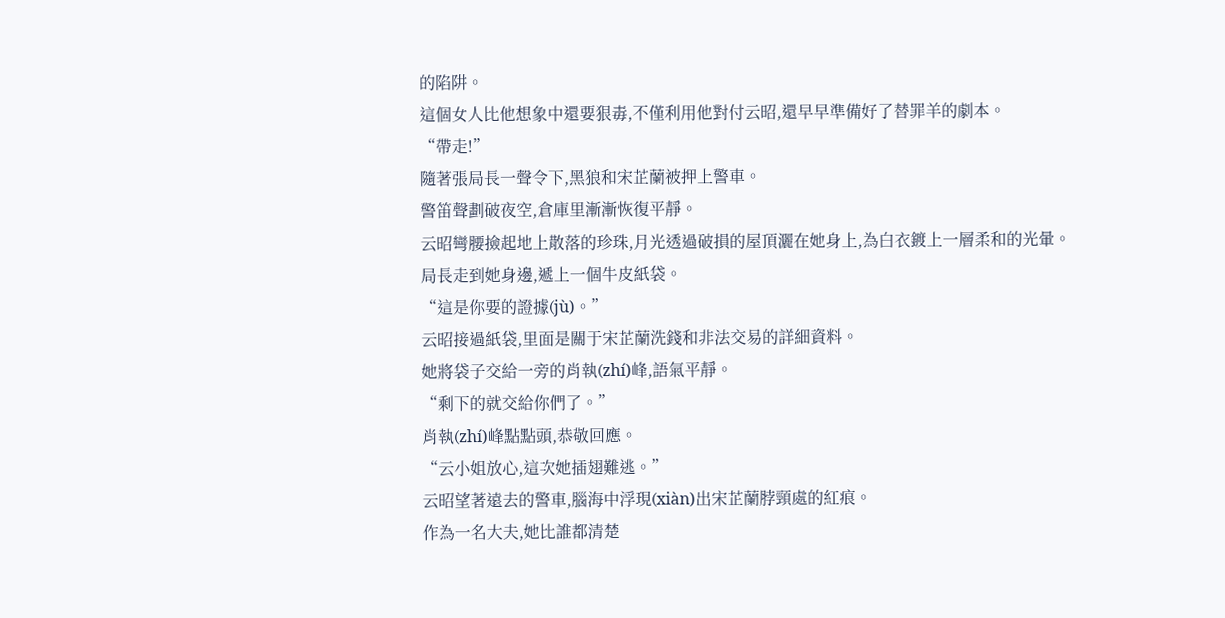的陷阱。
這個女人比他想象中還要狠毒,不僅利用他對付云昭,還早早準備好了替罪羊的劇本。
“帶走!”
隨著張局長一聲令下,黑狼和宋芷蘭被押上警車。
警笛聲劃破夜空,倉庫里漸漸恢復平靜。
云昭彎腰撿起地上散落的珍珠,月光透過破損的屋頂灑在她身上,為白衣鍍上一層柔和的光暈。
局長走到她身邊,遞上一個牛皮紙袋。
“這是你要的證據(jù)。”
云昭接過紙袋,里面是關于宋芷蘭洗錢和非法交易的詳細資料。
她將袋子交給一旁的肖執(zhí)峰,語氣平靜。
“剩下的就交給你們了。”
肖執(zhí)峰點點頭,恭敬回應。
“云小姐放心,這次她插翅難逃。”
云昭望著遠去的警車,腦海中浮現(xiàn)出宋芷蘭脖頸處的紅痕。
作為一名大夫,她比誰都清楚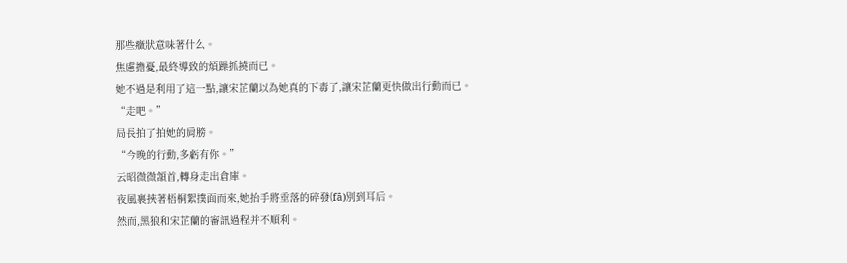那些癥狀意味著什么。
焦慮擔憂,最終導致的煩躁抓撓而已。
她不過是利用了這一點,讓宋芷蘭以為她真的下毒了,讓宋芷蘭更快做出行動而已。
“走吧。”
局長拍了拍她的肩膀。
“今晚的行動,多虧有你。”
云昭微微頷首,轉身走出倉庫。
夜風裹挾著梧桐絮撲面而來,她抬手將垂落的碎發(fā)別到耳后。
然而,黑狼和宋芷蘭的審訊過程并不順利。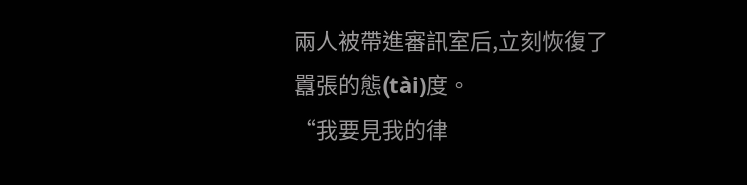兩人被帶進審訊室后,立刻恢復了囂張的態(tài)度。
“我要見我的律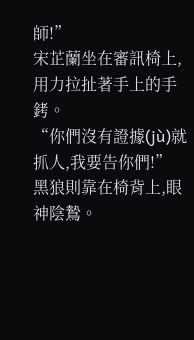師!”
宋芷蘭坐在審訊椅上,用力拉扯著手上的手銬。
“你們沒有證據(jù)就抓人,我要告你們!”
黑狼則靠在椅背上,眼神陰鷙。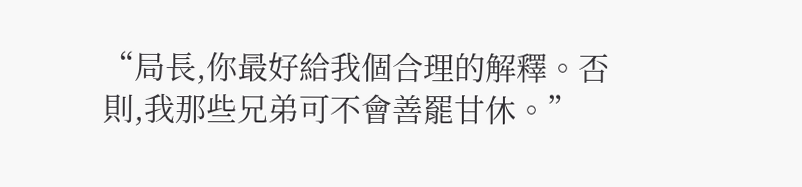“局長,你最好給我個合理的解釋。否則,我那些兄弟可不會善罷甘休。”